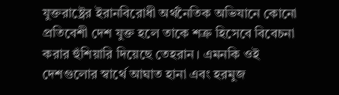যুক্তরাষ্ট্রের ইরানবিরোধী অর্থনৈতিক অভিযানে কোনো প্রতিবেশী দেশ যুক্ত হলে তাকে শত্রু হিসেবে বিবেচনা করার হুঁশিয়ারি দিয়েছে তেহরান। এমনকি ওই দেশগুলোর স্বার্থে আঘাত হানা এবং হরমুজ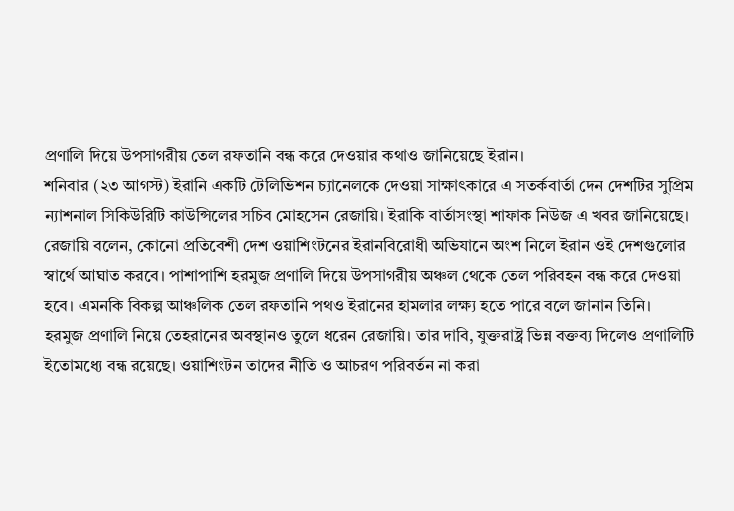প্রণালি দিয়ে উপসাগরীয় তেল রফতানি বন্ধ করে দেওয়ার কথাও জানিয়েছে ইরান।
শনিবার (২৩ আগস্ট) ইরানি একটি টেলিভিশন চ্যানেলকে দেওয়া সাক্ষাৎকারে এ সতর্কবার্তা দেন দেশটির সুপ্রিম ন্যাশনাল সিকিউরিটি কাউন্সিলের সচিব মোহসেন রেজায়ি। ইরাকি বার্তাসংস্থা শাফাক নিউজ এ খবর জানিয়েছে।
রেজায়ি বলেন, কোনো প্রতিবেশী দেশ ওয়াশিংটনের ইরানবিরোধী অভিযানে অংশ নিলে ইরান ওই দেশগুলোর স্বার্থে আঘাত করবে। পাশাপাশি হরমুজ প্রণালি দিয়ে উপসাগরীয় অঞ্চল থেকে তেল পরিবহন বন্ধ করে দেওয়া হবে। এমনকি বিকল্প আঞ্চলিক তেল রফতানি পথও ইরানের হামলার লক্ষ্য হতে পারে বলে জানান তিনি।
হরমুজ প্রণালি নিয়ে তেহরানের অবস্থানও তুলে ধরেন রেজায়ি। তার দাবি, যুক্তরাষ্ট্র ভিন্ন বক্তব্য দিলেও প্রণালিটি ইতোমধ্যে বন্ধ রয়েছে। ওয়াশিংটন তাদের নীতি ও আচরণ পরিবর্তন না করা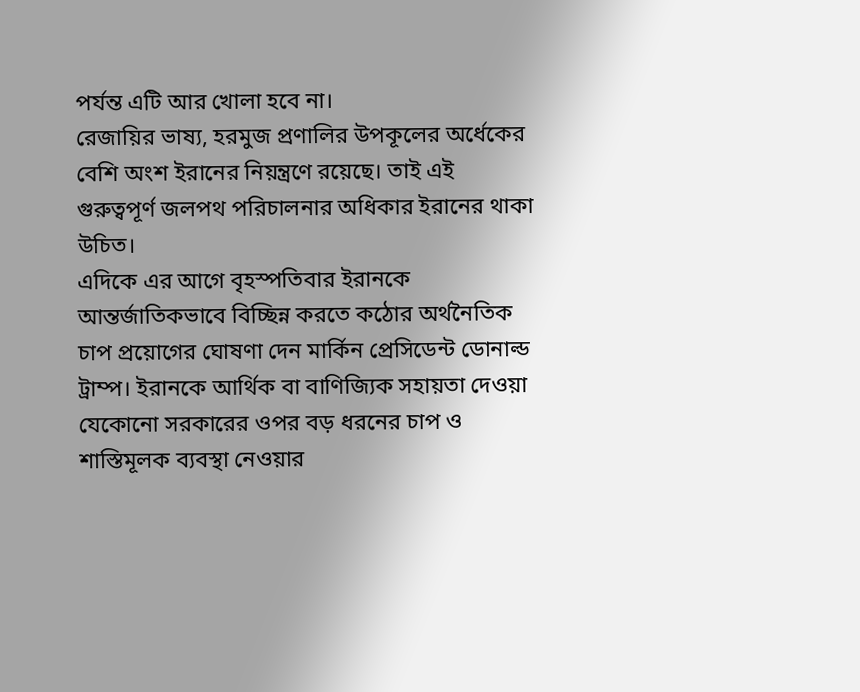পর্যন্ত এটি আর খোলা হবে না।
রেজায়ির ভাষ্য, হরমুজ প্রণালির উপকূলের অর্ধেকের বেশি অংশ ইরানের নিয়ন্ত্রণে রয়েছে। তাই এই গুরুত্বপূর্ণ জলপথ পরিচালনার অধিকার ইরানের থাকা উচিত।
এদিকে এর আগে বৃহস্পতিবার ইরানকে আন্তর্জাতিকভাবে বিচ্ছিন্ন করতে কঠোর অর্থনৈতিক চাপ প্রয়োগের ঘোষণা দেন মার্কিন প্রেসিডেন্ট ডোনাল্ড ট্রাম্প। ইরানকে আর্থিক বা বাণিজ্যিক সহায়তা দেওয়া যেকোনো সরকারের ওপর বড় ধরনের চাপ ও শাস্তিমূলক ব্যবস্থা নেওয়ার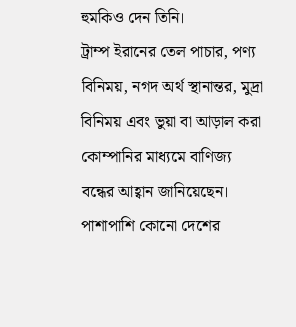হুমকিও দেন তিনি।
ট্রাম্প ইরানের তেল পাচার, পণ্য বিনিময়, নগদ অর্থ স্থানান্তর, মুদ্রা বিনিময় এবং ভুয়া বা আড়াল করা কোম্পানির মাধ্যমে বাণিজ্য বন্ধের আহ্বান জানিয়েছেন। পাশাপাশি কোনো দেশের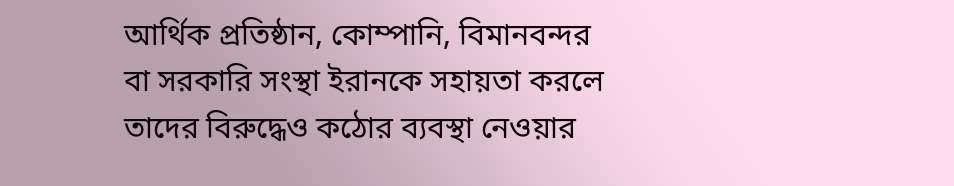আর্থিক প্রতিষ্ঠান, কোম্পানি, বিমানবন্দর বা সরকারি সংস্থা ইরানকে সহায়তা করলে তাদের বিরুদ্ধেও কঠোর ব্যবস্থা নেওয়ার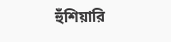হুঁশিয়ারি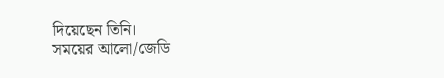দিয়েছেন তিনি।
সময়ের আলো/জেডি